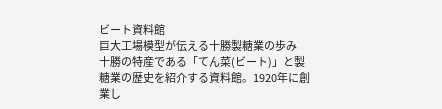ビート資料館
巨大工場模型が伝える十勝製糖業の歩み
十勝の特産である「てん菜(ビート)」と製糖業の歴史を紹介する資料館。1920年に創業し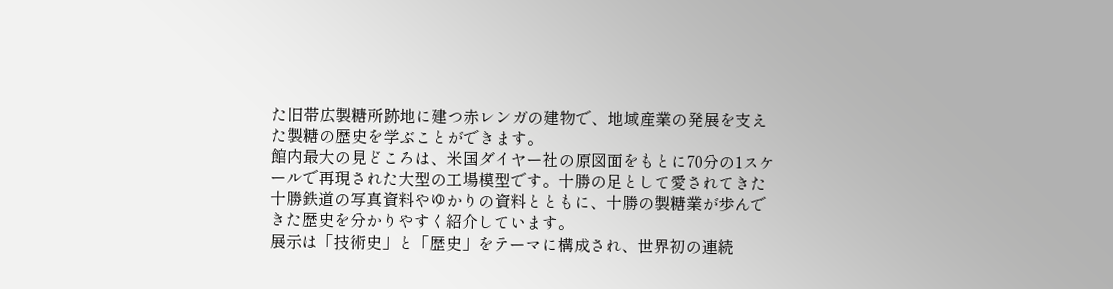た旧帯広製糖所跡地に建つ赤レンガの建物で、地域産業の発展を支えた製糖の歴史を学ぶことができます。
館内最大の見どころは、米国ダイヤー社の原図面をもとに70分の1スケールで再現された大型の工場模型です。十勝の足として愛されてきた十勝鉄道の写真資料やゆかりの資料とともに、十勝の製糖業が歩んできた歴史を分かりやすく紹介しています。
展示は「技術史」と「歴史」をテーマに構成され、世界初の連続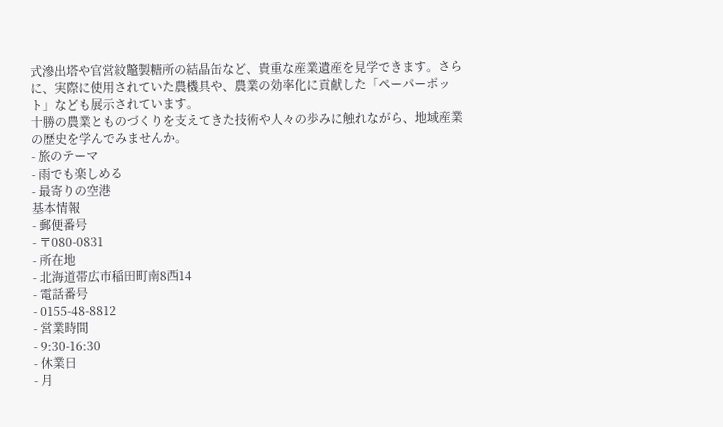式滲出塔や官営紋鼈製糖所の結晶缶など、貴重な産業遺産を見学できます。さらに、実際に使用されていた農機具や、農業の効率化に貢献した「ペーパーポット」なども展示されています。
十勝の農業とものづくりを支えてきた技術や人々の歩みに触れながら、地域産業の歴史を学んでみませんか。
- 旅のテーマ
- 雨でも楽しめる
- 最寄りの空港
基本情報
- 郵便番号
- 〒080-0831
- 所在地
- 北海道帯広市稲田町南8西14
- 電話番号
- 0155-48-8812
- 営業時間
- 9:30-16:30
- 休業日
- 月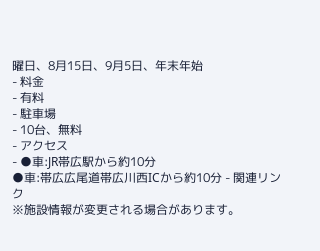曜日、8月15日、9月5日、年末年始
- 料金
- 有料
- 駐車場
- 10台、無料
- アクセス
- ●車:JR帯広駅から約10分
●車:帯広広尾道帯広川西ICから約10分 - 関連リンク
※施設情報が変更される場合があります。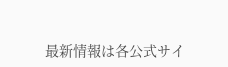最新情報は各公式サイ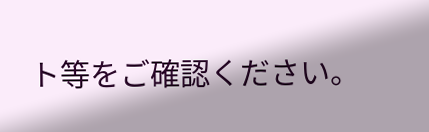ト等をご確認ください。